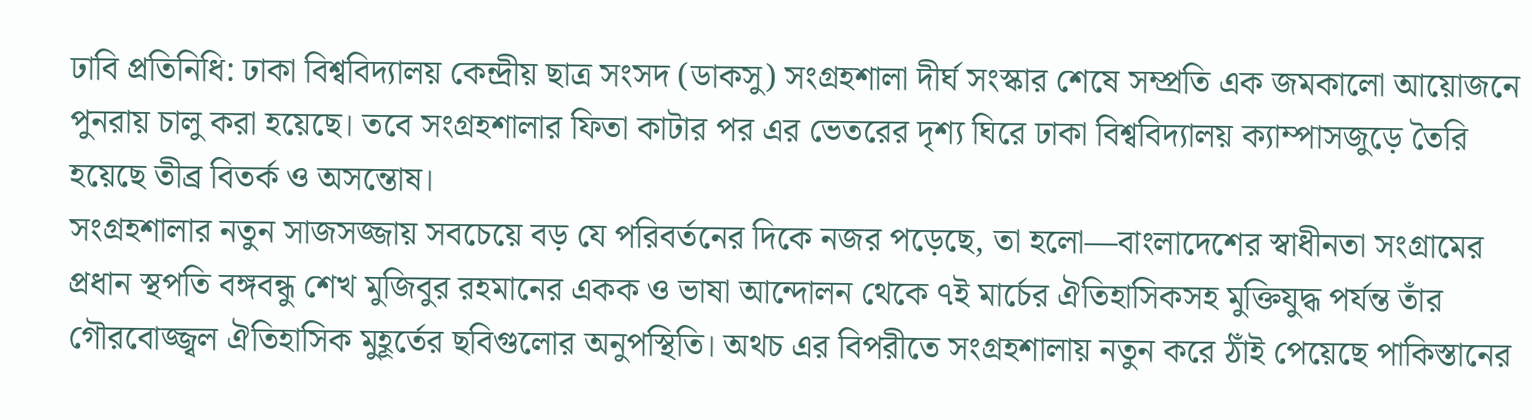ঢাবি প্রতিনিধি: ঢাকা বিশ্ববিদ্যালয় কেন্দ্রীয় ছাত্র সংসদ (ডাকসু) সংগ্রহশালা দীর্ঘ সংস্কার শেষে সম্প্রতি এক জমকালো আয়োজনে পুনরায় চালু করা হয়েছে। তবে সংগ্রহশালার ফিতা কাটার পর এর ভেতরের দৃশ্য ঘিরে ঢাকা বিশ্ববিদ্যালয় ক্যাম্পাসজুড়ে তৈরি হয়েছে তীব্র বিতর্ক ও অসন্তোষ।
সংগ্রহশালার নতুন সাজসজ্জায় সবচেয়ে বড় যে পরিবর্তনের দিকে নজর পড়েছে, তা হলো—বাংলাদেশের স্বাধীনতা সংগ্রামের প্রধান স্থপতি বঙ্গবন্ধু শেখ মুজিবুর রহমানের একক ও ভাষা আন্দোলন থেকে ৭ই মার্চের ঐতিহাসিকসহ মুক্তিযুদ্ধ পর্যন্ত তাঁর গৌরবোজ্জ্বল ঐতিহাসিক মুহূর্তের ছবিগুলোর অনুপস্থিতি। অথচ এর বিপরীতে সংগ্রহশালায় নতুন করে ঠাঁই পেয়েছে পাকিস্তানের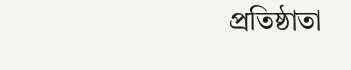প্রতিষ্ঠাতা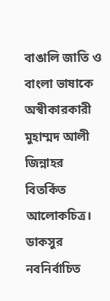বাঙালি জাতি ও বাংলা ভাষাকে অস্বীকারকারী মুহাম্মদ আলী জিন্নাহর বিতর্কিত আলোকচিত্র।
ডাকসুর নবনির্বাচিত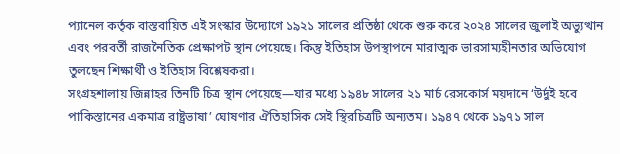প্যানেল কর্তৃক বাস্তবায়িত এই সংস্কার উদ্যোগে ১৯২১ সালের প্রতিষ্ঠা থেকে শুরু করে ২০২৪ সালের জুলাই অভ্যুত্থান এবং পরবর্তী রাজনৈতিক প্রেক্ষাপট স্থান পেয়েছে। কিন্তু ইতিহাস উপস্থাপনে মারাত্মক ভারসাম্যহীনতার অভিযোগ তুলছেন শিক্ষার্থী ও ইতিহাস বিশ্লেষকরা।
সংগ্রহশালায় জিন্নাহর তিনটি চিত্র স্থান পেয়েছে—যার মধ্যে ১৯৪৮ সালের ২১ মার্চ রেসকোর্স ময়দানে ‘উর্দুই হবে পাকিস্তানের একমাত্র রাষ্ট্রভাষা’ ঘোষণার ঐতিহাসিক সেই স্থিরচিত্রটি অন্যতম। ১৯৪৭ থেকে ১৯৭১ সাল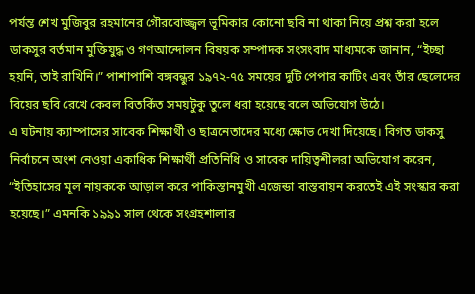পর্যন্ত শেখ মুজিবুর রহমানের গৌরবোজ্জ্বল ভূমিকার কোনো ছবি না থাকা নিয়ে প্রশ্ন করা হলে ডাকসুর বর্তমান মুক্তিযুদ্ধ ও গণআন্দোলন বিষয়ক সম্পাদক সংসংবাদ মাধ্যমকে জানান, “ইচ্ছা হয়নি, তাই রাখিনি।” পাশাপাশি বঙ্গবন্ধুর ১৯৭২-৭৫ সময়ের দুটি পেপার কাটিং এবং তাঁর ছেলেদের বিয়ের ছবি রেখে কেবল বিতর্কিত সময়টুকু তুলে ধরা হয়েছে বলে অভিযোগ উঠে।
এ ঘটনায় ক্যাম্পাসের সাবেক শিক্ষার্থী ও ছাত্রনেতাদের মধ্যে ক্ষোভ দেখা দিয়েছে। বিগত ডাকসু নির্বাচনে অংশ নেওয়া একাধিক শিক্ষার্থী প্রতিনিধি ও সাবেক দায়িত্বশীলরা অভিযোগ করেন, “ইতিহাসের মূল নায়ককে আড়াল করে পাকিস্তানমুখী এজেন্ডা বাস্তবায়ন করতেই এই সংস্কার করা হয়েছে।” এমনকি ১৯৯১ সাল থেকে সংগ্রহশালার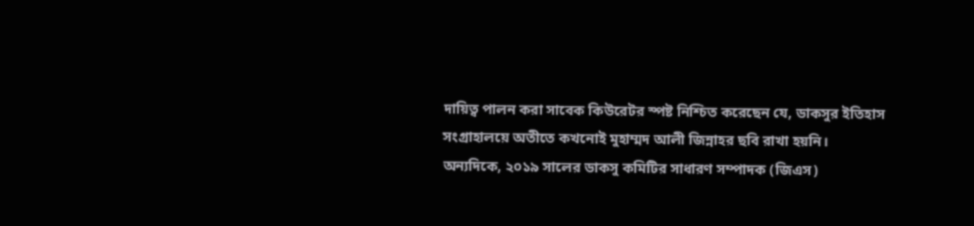দায়িত্ব পালন করা সাবেক কিউরেটর স্পষ্ট নিশ্চিত করেছেন যে, ডাকসুর ইতিহাস সংগ্রাহালয়ে অতীতে কখনোই মুহাম্মদ আলী জিন্নাহর ছবি রাখা হয়নি।
অন্যদিকে, ২০১৯ সালের ডাকসু কমিটির সাধারণ সম্পাদক (জিএস)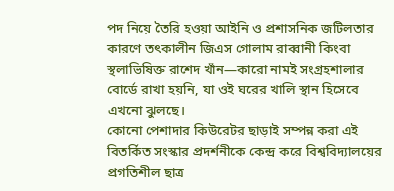পদ নিয়ে তৈরি হওয়া আইনি ও প্রশাসনিক জটিলতার কারণে তৎকালীন জিএস গোলাম রাব্বানী কিংবা স্থলাভিষিক্ত রাশেদ খাঁন—কারো নামই সংগ্রহশালার বোর্ডে রাখা হয়নি, যা ওই ঘরের খালি স্থান হিসেবে এখনো ঝুলছে।
কোনো পেশাদার কিউরেটর ছাড়াই সম্পন্ন করা এই বিতর্কিত সংস্কার প্রদর্শনীকে কেন্দ্র করে বিশ্ববিদ্যালয়ের প্রগতিশীল ছাত্র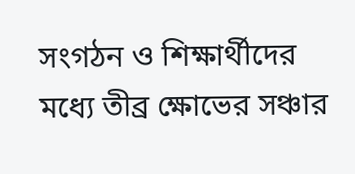সংগঠন ও শিক্ষার্থীদের মধ্যে তীব্র ক্ষোভের সঞ্চার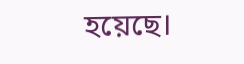হয়েছে।